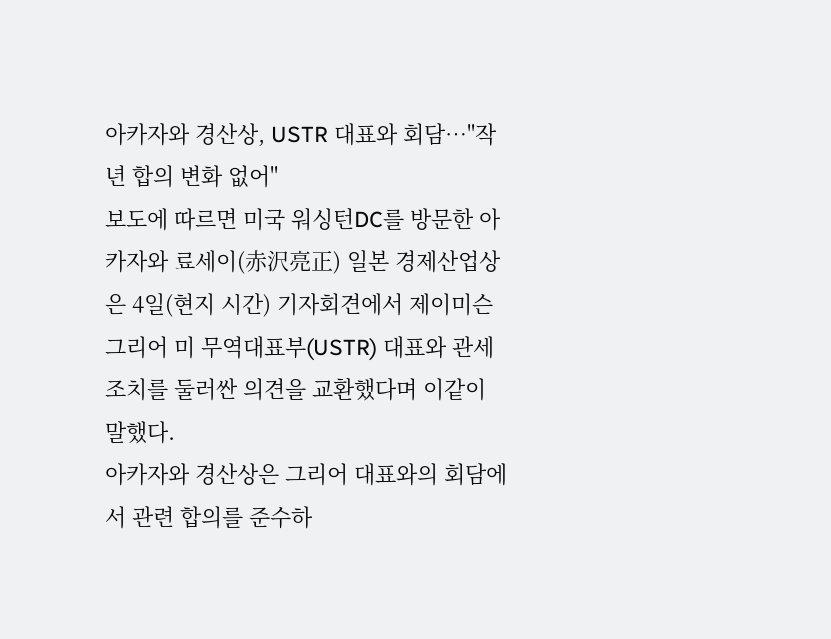아카자와 경산상, USTR 대표와 회담…"작년 합의 변화 없어"
보도에 따르면 미국 워싱턴DC를 방문한 아카자와 료세이(赤沢亮正) 일본 경제산업상은 4일(현지 시간) 기자회견에서 제이미슨 그리어 미 무역대표부(USTR) 대표와 관세 조치를 둘러싼 의견을 교환했다며 이같이 말했다.
아카자와 경산상은 그리어 대표와의 회담에서 관련 합의를 준수하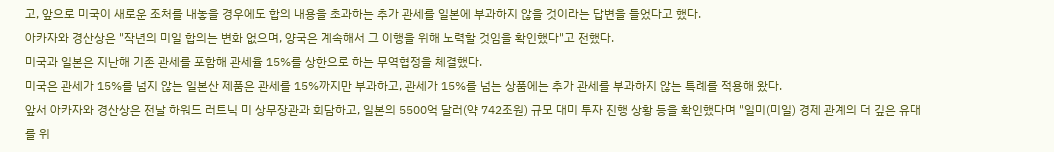고, 앞으로 미국이 새로운 조처를 내놓을 경우에도 합의 내용을 초과하는 추가 관세를 일본에 부과하지 않을 것이라는 답변을 들었다고 했다.
아카자와 경산상은 "작년의 미일 합의는 변화 없으며, 양국은 계속해서 그 이행을 위해 노력할 것임을 확인했다"고 전했다.
미국과 일본은 지난해 기존 관세를 포함해 관세율 15%를 상한으로 하는 무역협정을 체결했다.
미국은 관세가 15%를 넘지 않는 일본산 제품은 관세를 15%까지만 부과하고, 관세가 15%를 넘는 상품에는 추가 관세를 부과하지 않는 특례를 적용해 왔다.
앞서 아카자와 경산상은 전날 하워드 러트닉 미 상무장관과 회담하고, 일본의 5500억 달러(약 742조원) 규모 대미 투자 진행 상황 등을 확인했다며 "일미(미일) 경제 관계의 더 깊은 유대를 위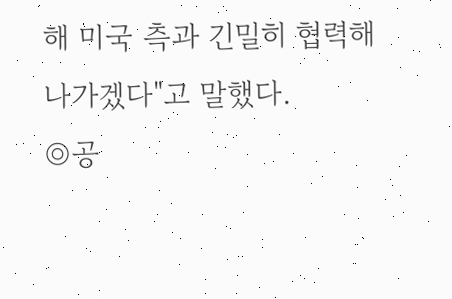해 미국 측과 긴밀히 협력해 나가겠다"고 말했다.
◎공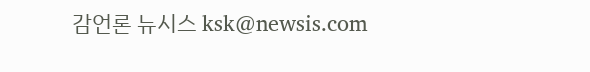감언론 뉴시스 ksk@newsis.com